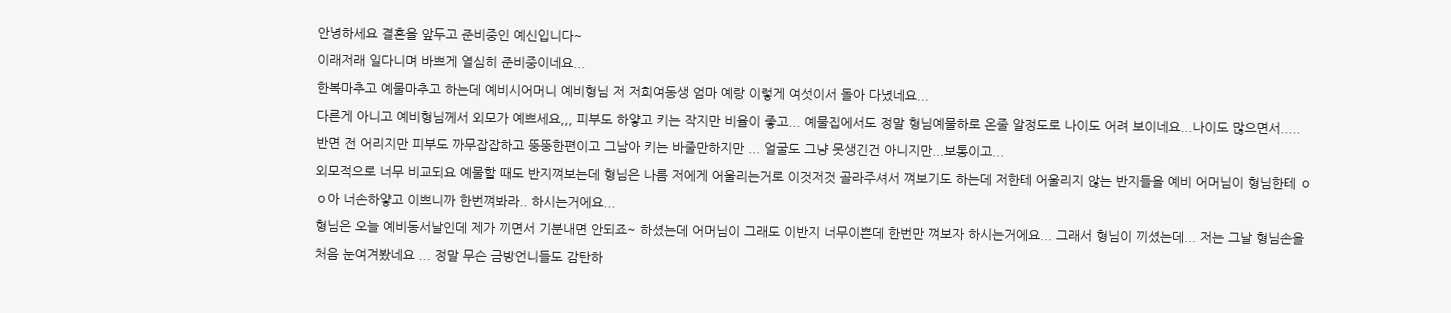안녕하세요 결혼을 앞두고 준비중인 예신입니다~
이래저래 일다니며 바쁘게 열심히 준비중이네요...
한복마추고 예물마추고 하는데 예비시어머니 예비형님 저 저희여동생 엄마 예랑 이렇게 여섯이서 돌아 다녔네요...
다른게 아니고 예비형님께서 외모가 예쁘세요,,, 피부도 하얗고 키는 작지만 비율이 좋고... 예물집에서도 정말 형님예물하로 온줄 알정도로 나이도 어려 보이네요...나이도 많으면서.....
반면 전 어리지만 피부도 까무잡잡하고 뚱뚱한편이고 그남아 키는 바줄만하지만 ... 얼굴도 그냥 못생긴건 아니지만...보통이고...
외모적으로 너무 비교되요 예물할 때도 반지껴보는데 형님은 나름 저에게 어울리는거로 이것저것 골라주셔서 껴보기도 하는데 저한테 어울리지 않는 반지들을 예비 어머님이 형님한테 ㅇㅇ아 너손하얗고 이쁘니까 한번껴봐라.. 하시는거에요...
형님은 오늘 예비동서날인데 제가 끼면서 기분내면 안되죠~ 하셨는데 어머님이 그래도 이반지 너무이쁜데 한번만 껴보자 하시는거에요... 그래서 형님이 끼셨는데... 저는 그날 형님손을 처음 눈여겨봤네요 ... 정말 무슨 금방언니들도 감탄하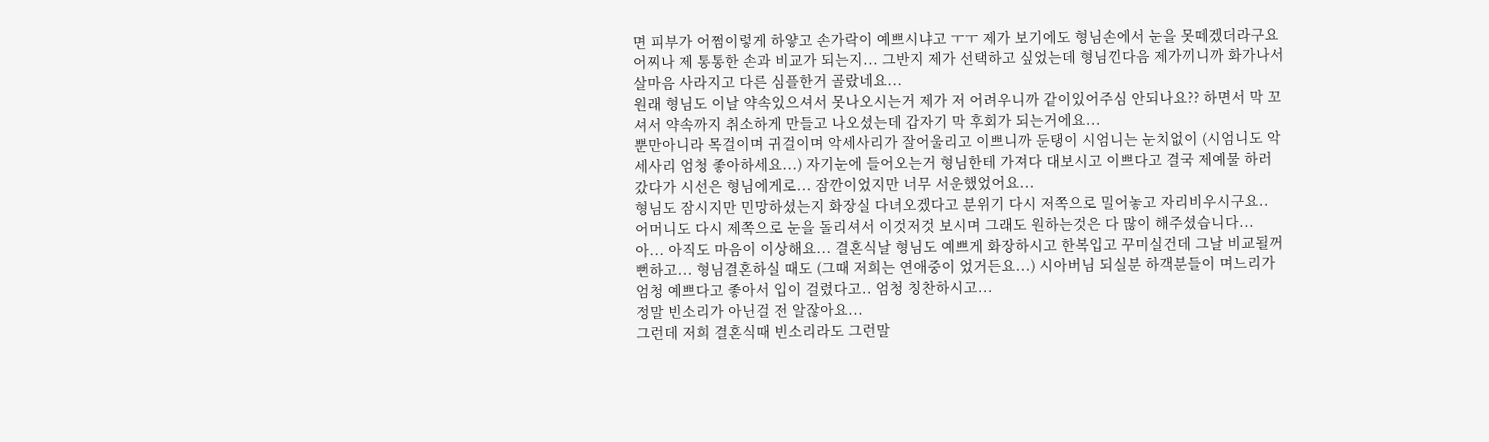면 피부가 어쩜이렇게 하얗고 손가락이 예쁘시냐고 ㅜㅜ 제가 보기에도 형님손에서 눈을 못떼겠더라구요
어찌나 제 통통한 손과 비교가 되는지... 그반지 제가 선택하고 싶었는데 형님낀다음 제가끼니까 화가나서 살마음 사라지고 다른 심플한거 골랐네요...
원래 형님도 이날 약속있으셔서 못나오시는거 제가 저 어려우니까 같이있어주심 안되나요?? 하면서 막 꼬셔서 약속까지 취소하게 만들고 나오셨는데 갑자기 막 후회가 되는거에요...
뿐만아니라 목걸이며 귀걸이며 악세사리가 잘어울리고 이쁘니까 둔탱이 시엄니는 눈치없이 (시엄니도 악세사리 엄청 좋아하세요...) 자기눈에 들어오는거 형님한테 가져다 대보시고 이쁘다고 결국 제예물 하러갔다가 시선은 형님에게로... 잠깐이었지만 너무 서운했었어요...
형님도 잠시지만 민망하셨는지 화장실 다녀오겠다고 분위기 다시 저쪽으로 밀어놓고 자리비우시구요.. 어머니도 다시 제쪽으로 눈을 돌리셔서 이것저것 보시며 그래도 원하는것은 다 많이 해주셨습니다...
아... 아직도 마음이 이상해요... 결혼식날 형님도 예쁘게 화장하시고 한복입고 꾸미실건데 그날 비교될꺼 뻔하고... 형님결혼하실 때도 (그때 저희는 연애중이 었거든요...) 시아버님 되실분 하객분들이 며느리가 엄청 예쁘다고 좋아서 입이 걸렸다고.. 엄청 칭찬하시고...
정말 빈소리가 아닌걸 전 알잖아요...
그런데 저희 결혼식때 빈소리라도 그런말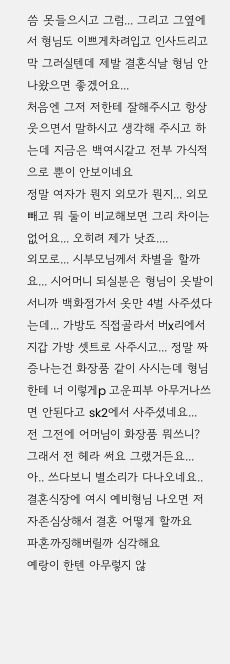씀 못들으시고 그럼... 그리고 그옆에서 형님도 이쁘게차려입고 인사드리고 막 그러실텐데 제발 결혼식날 형님 안나왔으면 좋겠어요...
처음엔 그저 저한테 잘해주시고 항상 웃으면서 말하시고 생각해 주시고 하는데 지금은 백여시같고 전부 가식적으로 뿐이 안보이네요
정말 여자가 뭔지 외모가 뭔지... 외모빼고 뭐 둘이 비교해보면 그리 차이는 없어요... 오히려 제가 낫죠....
외모로... 시부모님께서 차별을 할까요... 시어머니 되실분은 형님이 옷발이서니까 백화점가서 옷만 4벌 사주셨다는데... 가방도 직접골라서 버x리에서 지갑 가방 셋트로 사주시고... 정말 짜증나는건 화장품 같이 사시는데 형님한테 너 이렇게p 고운피부 아무거나쓰면 안된다고 sk2에서 사주셨네요...
전 그전에 어머님이 화장품 뭐쓰니? 그래서 전 헤라 써요 그랬거든요... 아.. 쓰다보니 별소리가 다나오네요.. 결혼식장에 여시 예비형님 나오면 저 자존심상해서 결혼 어떻게 할까요
파혼까징해버릴까 심각해요
예랑이 한텐 아무렇지 않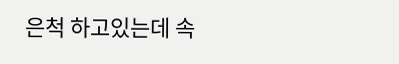은척 하고있는데 속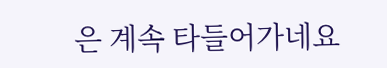은 계속 타들어가네요